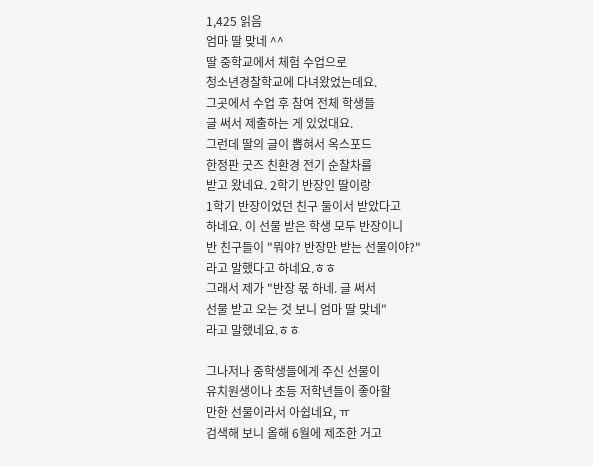1,425 읽음
엄마 딸 맞네 ^^
딸 중학교에서 체험 수업으로
청소년경찰학교에 다녀왔었는데요.
그곳에서 수업 후 참여 전체 학생들
글 써서 제출하는 게 있었대요.
그런데 딸의 글이 뽑혀서 옥스포드
한정판 굿즈 친환경 전기 순찰차를
받고 왔네요. 2학기 반장인 딸이랑
1학기 반장이었던 친구 둘이서 받았다고
하네요. 이 선물 받은 학생 모두 반장이니
반 친구들이 "뭐야? 반장만 받는 선물이야?"
라고 말했다고 하네요.ㅎㅎ
그래서 제가 "반장 몫 하네. 글 써서
선물 받고 오는 것 보니 엄마 딸 맞네"
라고 말했네요.ㅎㅎ

그나저나 중학생들에게 주신 선물이
유치원생이나 초등 저학년들이 좋아할
만한 선물이라서 아쉽네요, ㅠ
검색해 보니 올해 6월에 제조한 거고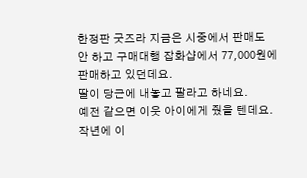한정판 굿즈라 지금은 시중에서 판매도
안 하고 구매대행 잡화샵에서 77,000원에
판매하고 있던데요.
딸이 당근에 내놓고 팔라고 하네요.
예전 같으면 이웃 아이에게 줬을 텐데요.
작년에 이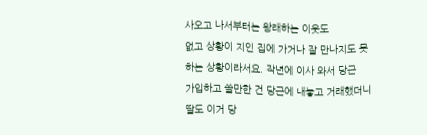사오고 나서부터는 왕래하는 이웃도
없고 상황이 지인 집에 가거나 잘 만나지도 못
하는 상황이라서요. 작년에 이사 와서 당근
가입하고 쓸만한 건 당근에 내놓고 거래했더니
딸도 이거 당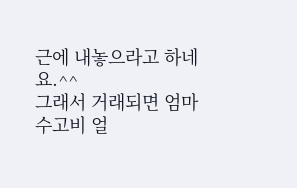근에 내놓으라고 하네요.^^
그래서 거래되면 엄마 수고비 얼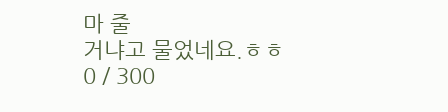마 줄
거냐고 물었네요.ㅎㅎ
0 / 300